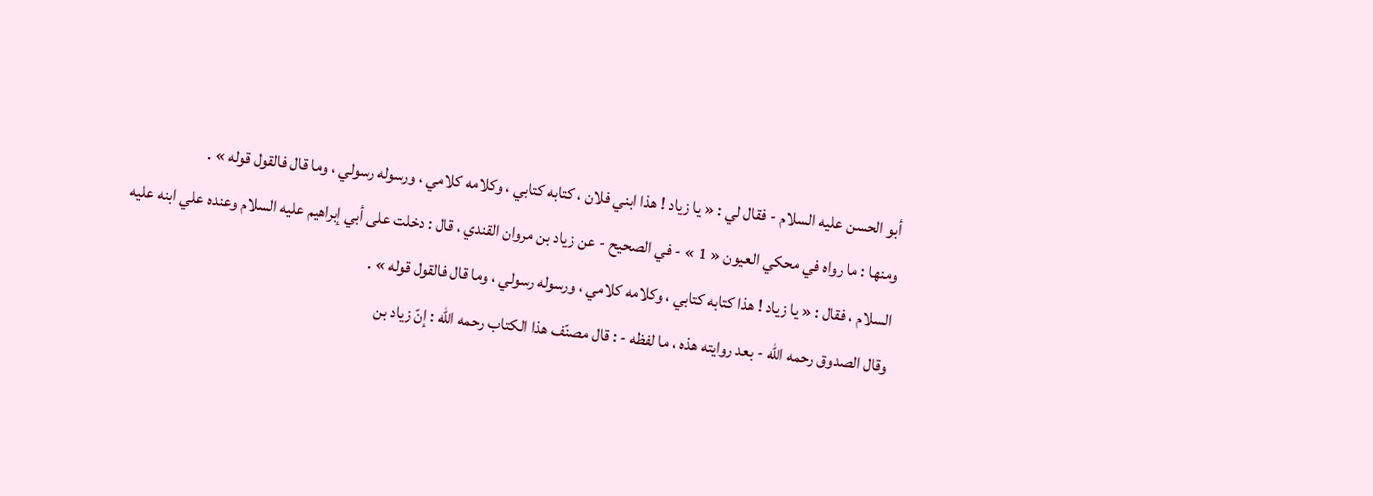أبو الحسن عليه السلام - فقال لي : « يا زياد ! هذا ابني فلان ، كتابه كتابي ، وكلامه كلامي ، ورسوله رسولي ، وما قال فالقول قوله » .
ومنها : ما رواه في محكي العيون « 1 » - في الصحيح - عن زياد بن مروان القندي ، قال : دخلت على أبي إبراهيم عليه السلام وعنده علي ابنه عليه السلام ، فقال : « يا زياد ! هذا كتابه كتابي ، وكلامه كلامي ، ورسوله رسولي ، وما قال فالقول قوله » .
وقال الصدوق رحمه اللّه - بعد روايته هذه ، ما لفظه - : قال مصنّف هذا الكتاب رحمه اللّه : إنّ زياد بن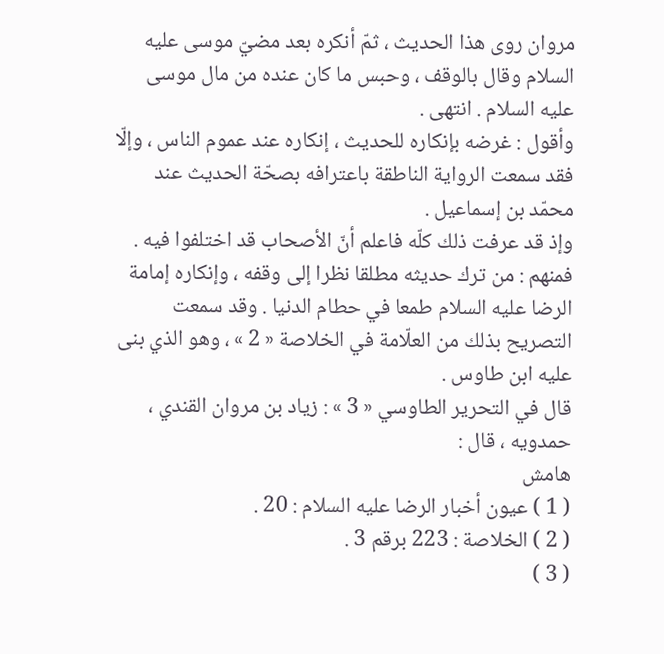مروان روى هذا الحديث ، ثمّ أنكره بعد مضيّ موسى عليه السلام وقال بالوقف ، وحبس ما كان عنده من مال موسى عليه السلام . انتهى .
وأقول : غرضه بإنكاره للحديث ، إنكاره عند عموم الناس ، وإلّا فقد سمعت الرواية الناطقة باعترافه بصحّة الحديث عند محمّد بن إسماعيل .
وإذ قد عرفت ذلك كلّه فاعلم أنّ الأصحاب قد اختلفوا فيه .
فمنهم : من ترك حديثه مطلقا نظرا إلى وقفه ، وإنكاره إمامة الرضا عليه السلام طمعا في حطام الدنيا . وقد سمعت التصريح بذلك من العلّامة في الخلاصة « 2 » ، وهو الذي بنى عليه ابن طاوس .
قال في التحرير الطاوسي « 3 » : زياد بن مروان القندي ، حمدويه ، قال :
هامش
( 1 ) عيون أخبار الرضا عليه السلام : 20 .
( 2 ) الخلاصة : 223 برقم 3 .
( 3 )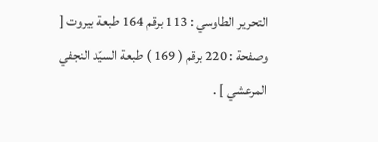التحرير الطاوسي : 113 برقم 164 طبعة بيروت [ وصفحة : 220 برقم ( 169 ) طبعة السيّد النجفي المرعشي ] .